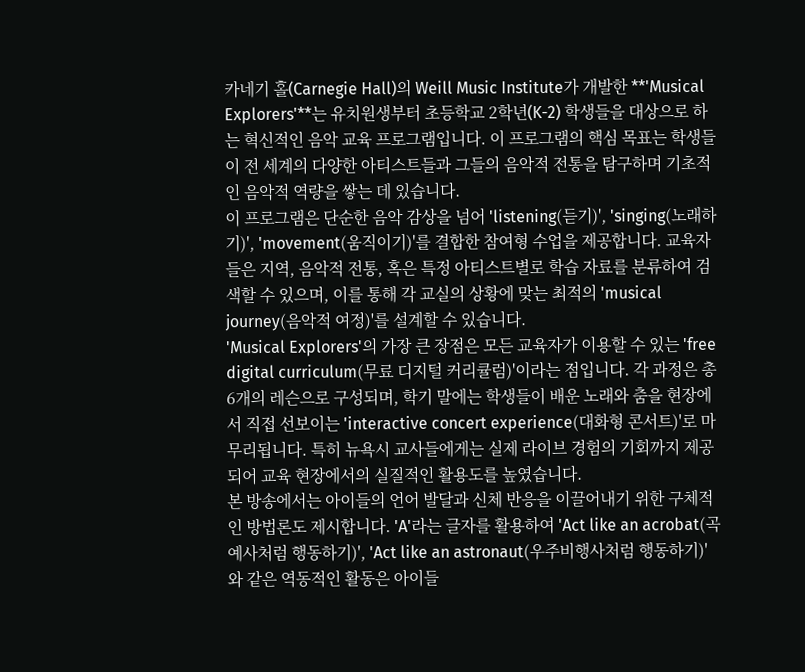카네기 홀(Carnegie Hall)의 Weill Music Institute가 개발한 **'Musical Explorers'**는 유치원생부터 초등학교 2학년(K-2) 학생들을 대상으로 하는 혁신적인 음악 교육 프로그램입니다. 이 프로그램의 핵심 목표는 학생들이 전 세계의 다양한 아티스트들과 그들의 음악적 전통을 탐구하며 기초적인 음악적 역량을 쌓는 데 있습니다.
이 프로그램은 단순한 음악 감상을 넘어 'listening(듣기)', 'singing(노래하기)', 'movement(움직이기)'를 결합한 참여형 수업을 제공합니다. 교육자들은 지역, 음악적 전통, 혹은 특정 아티스트별로 학습 자료를 분류하여 검색할 수 있으며, 이를 통해 각 교실의 상황에 맞는 최적의 'musical journey(음악적 여정)'를 설계할 수 있습니다.
'Musical Explorers'의 가장 큰 장점은 모든 교육자가 이용할 수 있는 'free digital curriculum(무료 디지털 커리큘럼)'이라는 점입니다. 각 과정은 총 6개의 레슨으로 구성되며, 학기 말에는 학생들이 배운 노래와 춤을 현장에서 직접 선보이는 'interactive concert experience(대화형 콘서트)'로 마무리됩니다. 특히 뉴욕시 교사들에게는 실제 라이브 경험의 기회까지 제공되어 교육 현장에서의 실질적인 활용도를 높였습니다.
본 방송에서는 아이들의 언어 발달과 신체 반응을 이끌어내기 위한 구체적인 방법론도 제시합니다. 'A'라는 글자를 활용하여 'Act like an acrobat(곡예사처럼 행동하기)', 'Act like an astronaut(우주비행사처럼 행동하기)'와 같은 역동적인 활동은 아이들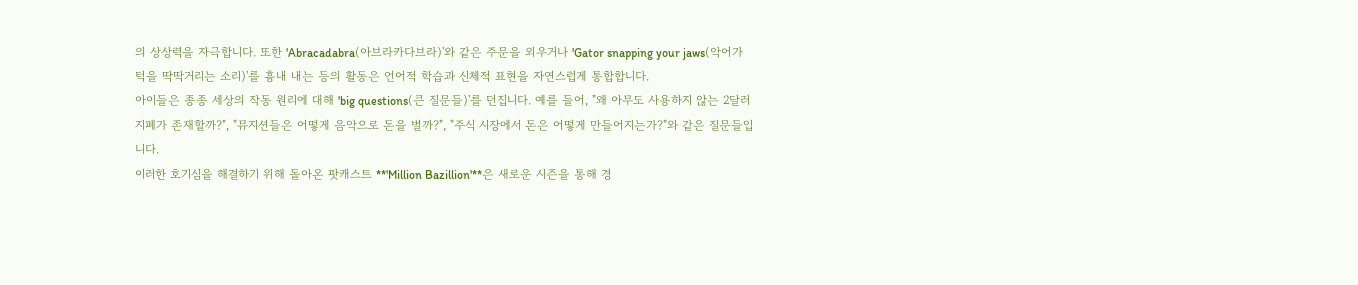의 상상력을 자극합니다. 또한 'Abracadabra(아브라카다브라)'와 같은 주문을 외우거나 'Gator snapping your jaws(악어가 턱을 딱딱거리는 소리)'를 흉내 내는 등의 활동은 언어적 학습과 신체적 표현을 자연스럽게 통합합니다.
아이들은 종종 세상의 작동 원리에 대해 'big questions(큰 질문들)'를 던집니다. 예를 들어, "왜 아무도 사용하지 않는 2달러 지폐가 존재할까?", "뮤지션들은 어떻게 음악으로 돈을 벌까?", "주식 시장에서 돈은 어떻게 만들어지는가?"와 같은 질문들입니다.
이러한 호기심을 해결하기 위해 돌아온 팟캐스트 **'Million Bazillion'**은 새로운 시즌을 통해 경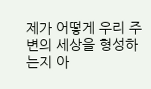제가 어떻게 우리 주변의 세상을 형성하는지 아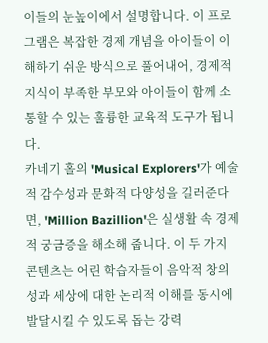이들의 눈높이에서 설명합니다. 이 프로그램은 복잡한 경제 개념을 아이들이 이해하기 쉬운 방식으로 풀어내어, 경제적 지식이 부족한 부모와 아이들이 함께 소통할 수 있는 훌륭한 교육적 도구가 됩니다.
카네기 홀의 'Musical Explorers'가 예술적 감수성과 문화적 다양성을 길러준다면, 'Million Bazillion'은 실생활 속 경제적 궁금증을 해소해 줍니다. 이 두 가지 콘텐츠는 어린 학습자들이 음악적 창의성과 세상에 대한 논리적 이해를 동시에 발달시킬 수 있도록 돕는 강력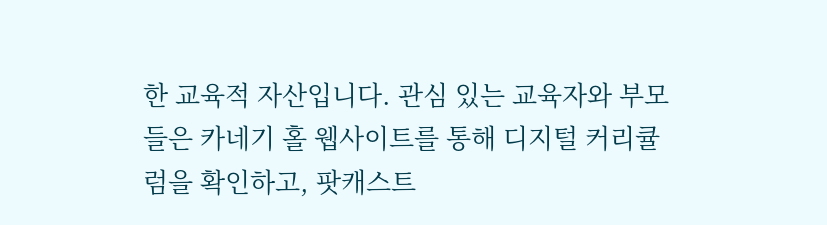한 교육적 자산입니다. 관심 있는 교육자와 부모들은 카네기 홀 웹사이트를 통해 디지털 커리큘럼을 확인하고, 팟캐스트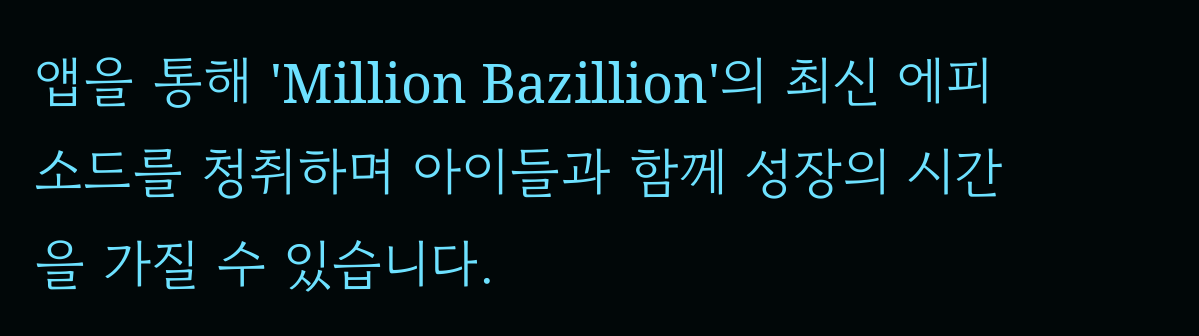앱을 통해 'Million Bazillion'의 최신 에피소드를 청취하며 아이들과 함께 성장의 시간을 가질 수 있습니다.